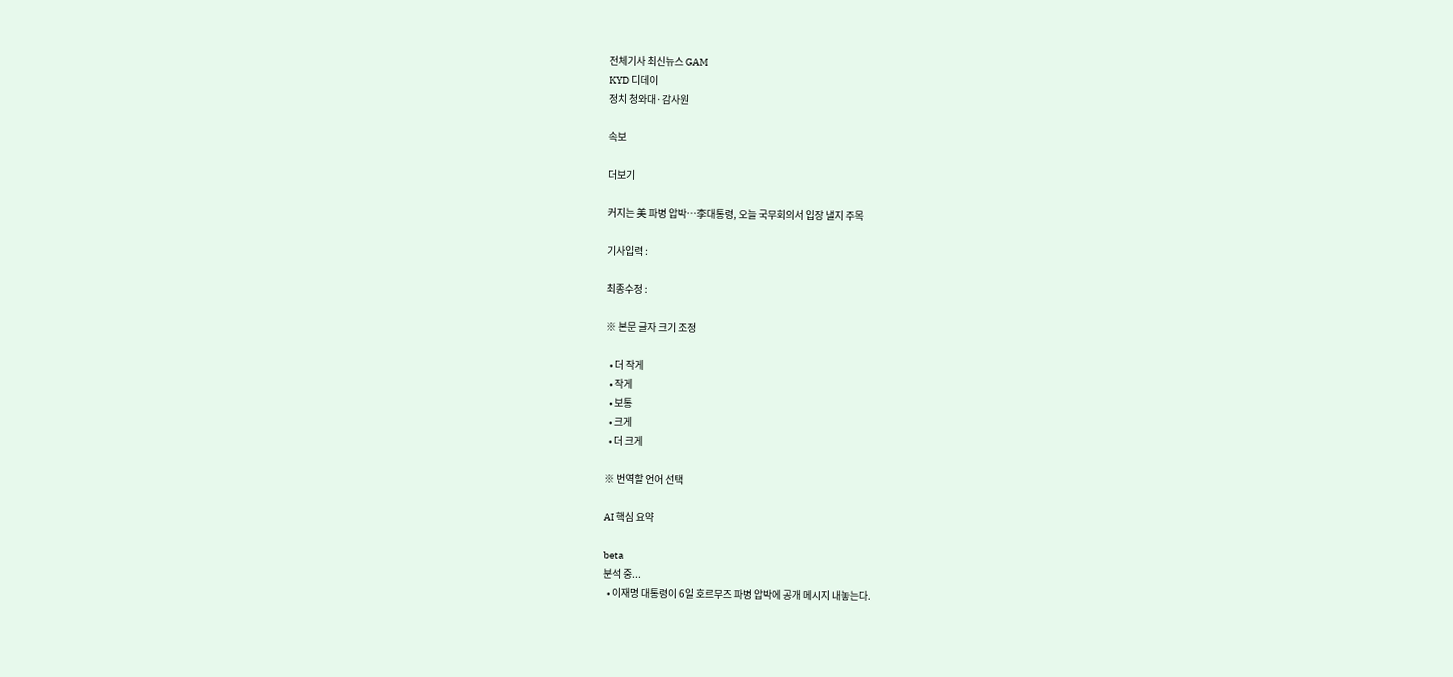전체기사 최신뉴스 GAM
KYD 디데이
정치 청와대·감사원

속보

더보기

커지는 美 파병 압박…李대통령, 오늘 국무회의서 입장 낼지 주목

기사입력 :

최종수정 :

※ 본문 글자 크기 조정

  • 더 작게
  • 작게
  • 보통
  • 크게
  • 더 크게

※ 번역할 언어 선택

AI 핵심 요약

beta
분석 중...
  • 이재명 대통령이 6일 호르무즈 파병 압박에 공개 메시지 내놓는다.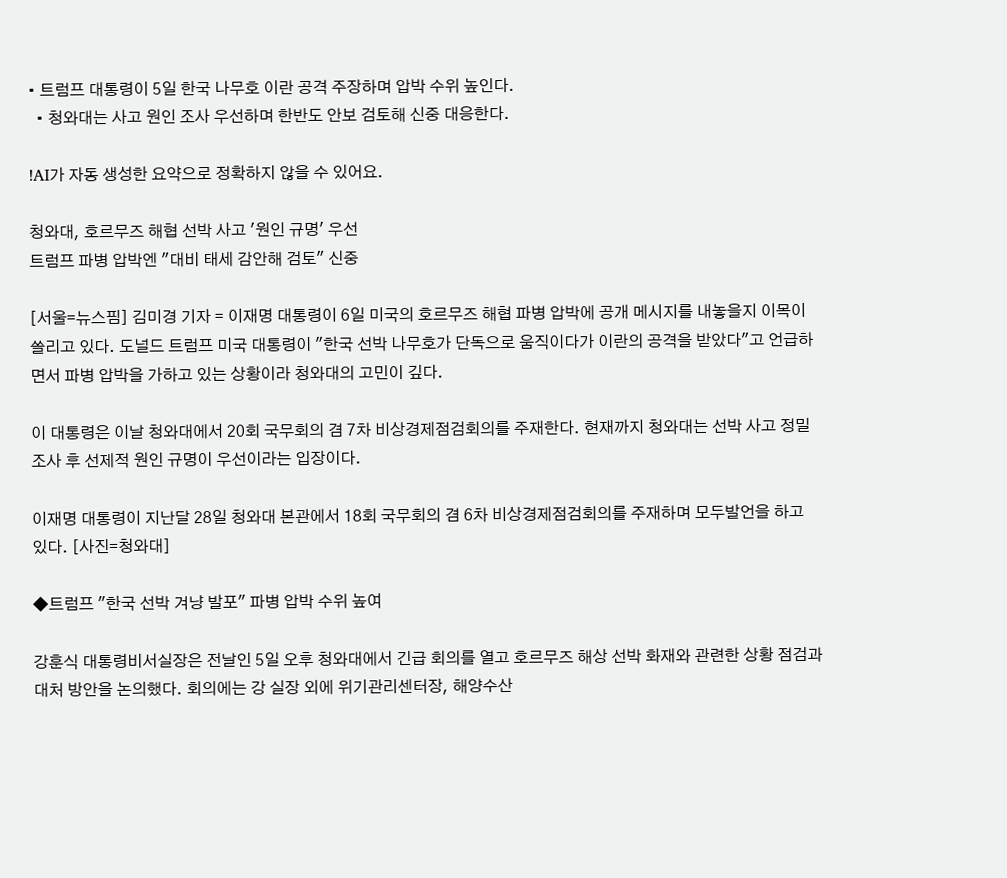• 트럼프 대통령이 5일 한국 나무호 이란 공격 주장하며 압박 수위 높인다.
  • 청와대는 사고 원인 조사 우선하며 한반도 안보 검토해 신중 대응한다.

!AI가 자동 생성한 요약으로 정확하지 않을 수 있어요.

청와대, 호르무즈 해협 선박 사고 '원인 규명' 우선
트럼프 파병 압박엔 "대비 태세 감안해 검토" 신중

[서울=뉴스핌] 김미경 기자 = 이재명 대통령이 6일 미국의 호르무즈 해협 파병 압박에 공개 메시지를 내놓을지 이목이 쏠리고 있다. 도널드 트럼프 미국 대통령이 "한국 선박 나무호가 단독으로 움직이다가 이란의 공격을 받았다"고 언급하면서 파병 압박을 가하고 있는 상황이라 청와대의 고민이 깊다.

이 대통령은 이날 청와대에서 20회 국무회의 겸 7차 비상경제점검회의를 주재한다. 현재까지 청와대는 선박 사고 정밀 조사 후 선제적 원인 규명이 우선이라는 입장이다.

이재명 대통령이 지난달 28일 청와대 본관에서 18회 국무회의 겸 6차 비상경제점검회의를 주재하며 모두발언을 하고 있다. [사진=청와대]

◆트럼프 "한국 선박 겨냥 발포" 파병 압박 수위 높여

강훈식 대통령비서실장은 전날인 5일 오후 청와대에서 긴급 회의를 열고 호르무즈 해상 선박 화재와 관련한 상황 점검과 대처 방안을 논의했다. 회의에는 강 실장 외에 위기관리센터장, 해양수산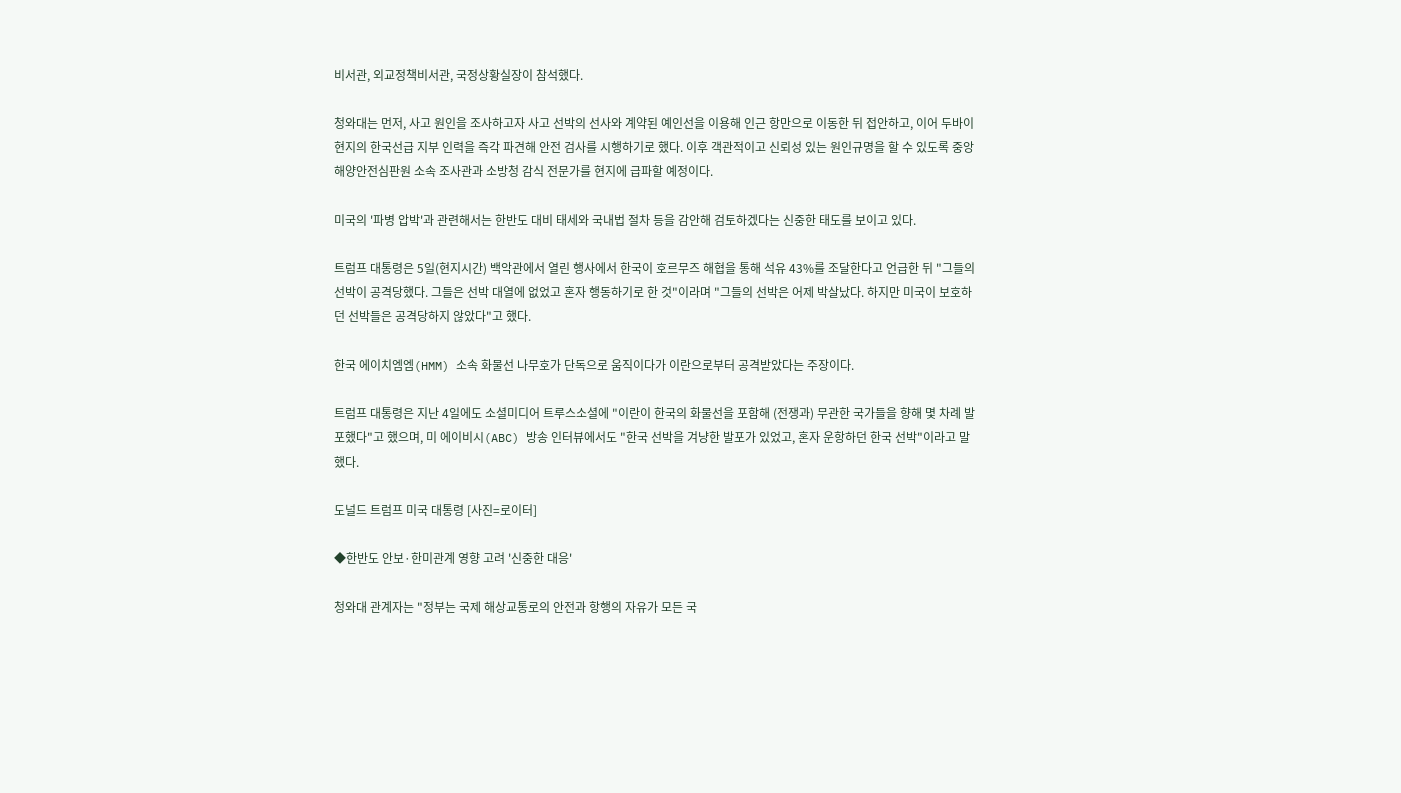비서관, 외교정책비서관, 국정상황실장이 참석했다.

청와대는 먼저, 사고 원인을 조사하고자 사고 선박의 선사와 계약된 예인선을 이용해 인근 항만으로 이동한 뒤 접안하고, 이어 두바이 현지의 한국선급 지부 인력을 즉각 파견해 안전 검사를 시행하기로 했다. 이후 객관적이고 신뢰성 있는 원인규명을 할 수 있도록 중앙해양안전심판원 소속 조사관과 소방청 감식 전문가를 현지에 급파할 예정이다.

미국의 '파병 압박'과 관련해서는 한반도 대비 태세와 국내법 절차 등을 감안해 검토하겠다는 신중한 태도를 보이고 있다.

트럼프 대통령은 5일(현지시간) 백악관에서 열린 행사에서 한국이 호르무즈 해협을 통해 석유 43%를 조달한다고 언급한 뒤 "그들의 선박이 공격당했다. 그들은 선박 대열에 없었고 혼자 행동하기로 한 것"이라며 "그들의 선박은 어제 박살났다. 하지만 미국이 보호하던 선박들은 공격당하지 않았다"고 했다.

한국 에이치엠엠(HMM) 소속 화물선 나무호가 단독으로 움직이다가 이란으로부터 공격받았다는 주장이다.

트럼프 대통령은 지난 4일에도 소셜미디어 트루스소셜에 "이란이 한국의 화물선을 포함해 (전쟁과) 무관한 국가들을 향해 몇 차례 발포했다"고 했으며, 미 에이비시(ABC) 방송 인터뷰에서도 "한국 선박을 겨냥한 발포가 있었고, 혼자 운항하던 한국 선박"이라고 말했다.

도널드 트럼프 미국 대통령 [사진=로이터]

◆한반도 안보·한미관계 영향 고려 '신중한 대응'

청와대 관계자는 "정부는 국제 해상교통로의 안전과 항행의 자유가 모든 국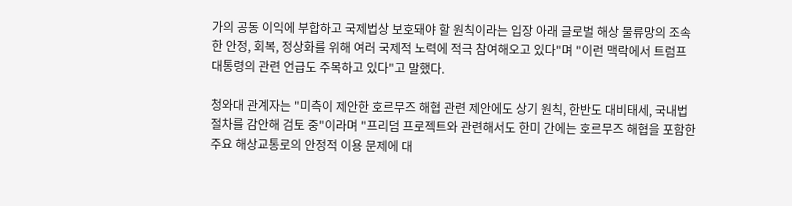가의 공동 이익에 부합하고 국제법상 보호돼야 할 원칙이라는 입장 아래 글로벌 해상 물류망의 조속한 안정, 회복, 정상화를 위해 여러 국제적 노력에 적극 참여해오고 있다"며 "이런 맥락에서 트럼프 대통령의 관련 언급도 주목하고 있다"고 말했다.

청와대 관계자는 "미측이 제안한 호르무즈 해협 관련 제안에도 상기 원칙, 한반도 대비태세, 국내법 절차를 감안해 검토 중"이라며 "프리덤 프로젝트와 관련해서도 한미 간에는 호르무즈 해협을 포함한 주요 해상교통로의 안정적 이용 문제에 대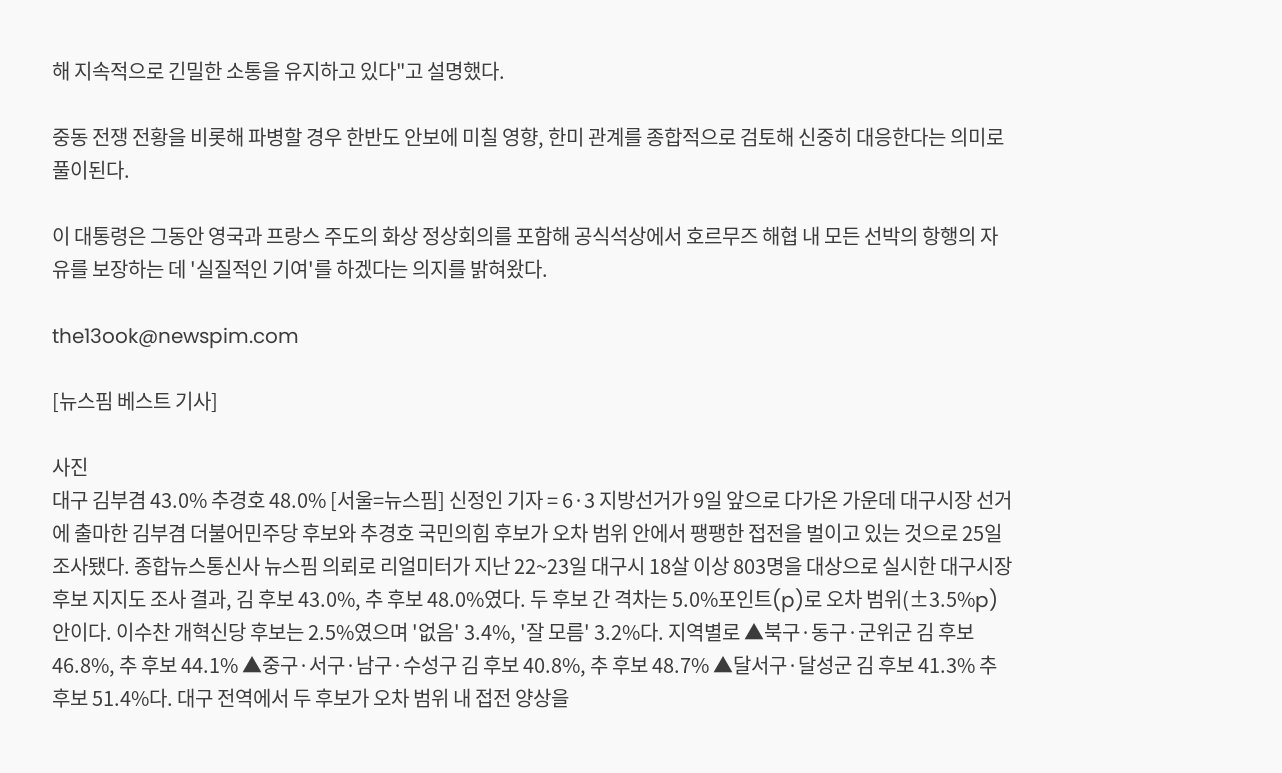해 지속적으로 긴밀한 소통을 유지하고 있다"고 설명했다.

중동 전쟁 전황을 비롯해 파병할 경우 한반도 안보에 미칠 영향, 한미 관계를 종합적으로 검토해 신중히 대응한다는 의미로 풀이된다.

이 대통령은 그동안 영국과 프랑스 주도의 화상 정상회의를 포함해 공식석상에서 호르무즈 해협 내 모든 선박의 항행의 자유를 보장하는 데 '실질적인 기여'를 하겠다는 의지를 밝혀왔다.

the13ook@newspim.com

[뉴스핌 베스트 기사]

사진
대구 김부겸 43.0% 추경호 48.0% [서울=뉴스핌] 신정인 기자 = 6·3 지방선거가 9일 앞으로 다가온 가운데 대구시장 선거에 출마한 김부겸 더불어민주당 후보와 추경호 국민의힘 후보가 오차 범위 안에서 팽팽한 접전을 벌이고 있는 것으로 25일 조사됐다. 종합뉴스통신사 뉴스핌 의뢰로 리얼미터가 지난 22~23일 대구시 18살 이상 803명을 대상으로 실시한 대구시장 후보 지지도 조사 결과, 김 후보 43.0%, 추 후보 48.0%였다. 두 후보 간 격차는 5.0%포인트(p)로 오차 범위(±3.5%p) 안이다. 이수찬 개혁신당 후보는 2.5%였으며 '없음' 3.4%, '잘 모름' 3.2%다. 지역별로 ▲북구·동구·군위군 김 후보 46.8%, 추 후보 44.1% ▲중구·서구·남구·수성구 김 후보 40.8%, 추 후보 48.7% ▲달서구·달성군 김 후보 41.3% 추 후보 51.4%다. 대구 전역에서 두 후보가 오차 범위 내 접전 양상을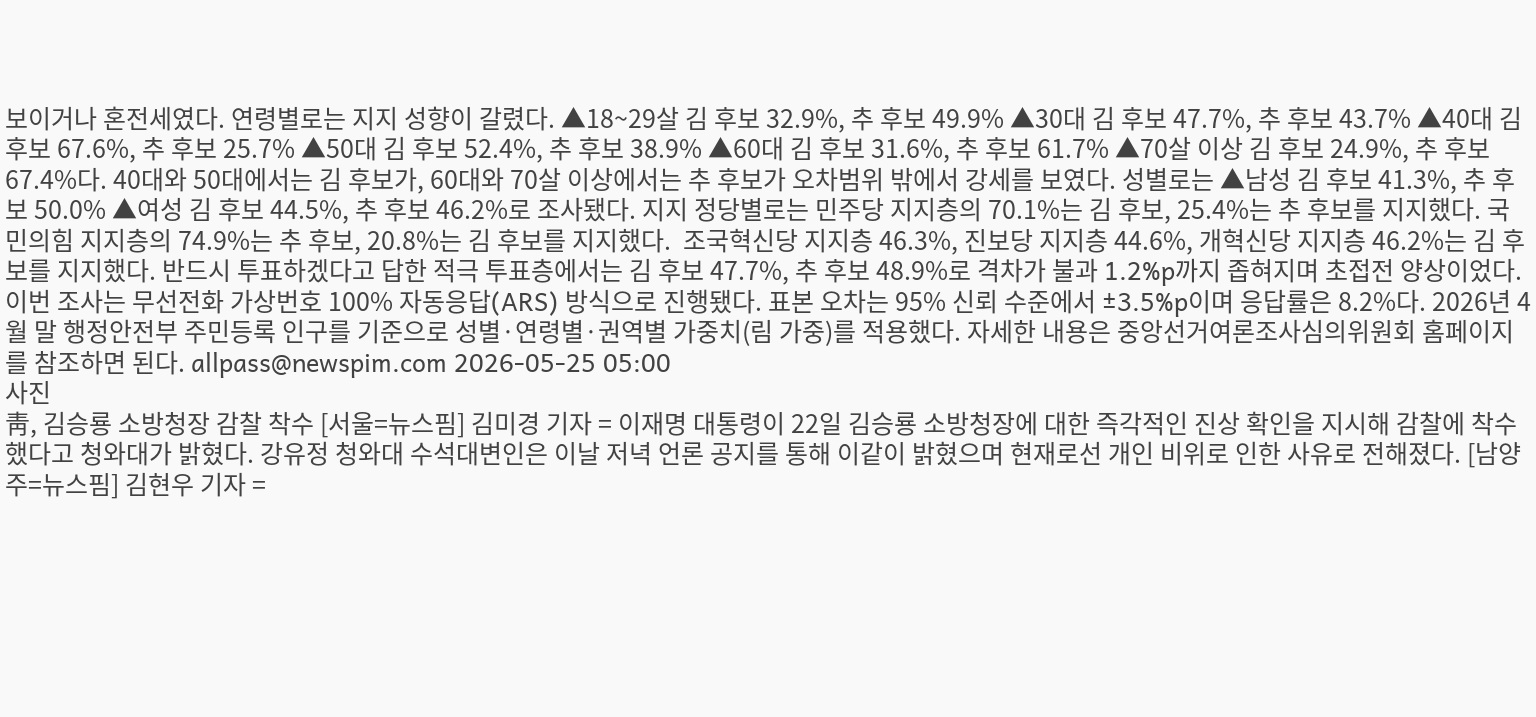보이거나 혼전세였다. 연령별로는 지지 성향이 갈렸다. ▲18~29살 김 후보 32.9%, 추 후보 49.9% ▲30대 김 후보 47.7%, 추 후보 43.7% ▲40대 김 후보 67.6%, 추 후보 25.7% ▲50대 김 후보 52.4%, 추 후보 38.9% ▲60대 김 후보 31.6%, 추 후보 61.7% ▲70살 이상 김 후보 24.9%, 추 후보 67.4%다. 40대와 50대에서는 김 후보가, 60대와 70살 이상에서는 추 후보가 오차범위 밖에서 강세를 보였다. 성별로는 ▲남성 김 후보 41.3%, 추 후보 50.0% ▲여성 김 후보 44.5%, 추 후보 46.2%로 조사됐다. 지지 정당별로는 민주당 지지층의 70.1%는 김 후보, 25.4%는 추 후보를 지지했다. 국민의힘 지지층의 74.9%는 추 후보, 20.8%는 김 후보를 지지했다.  조국혁신당 지지층 46.3%, 진보당 지지층 44.6%, 개혁신당 지지층 46.2%는 김 후보를 지지했다. 반드시 투표하겠다고 답한 적극 투표층에서는 김 후보 47.7%, 추 후보 48.9%로 격차가 불과 1.2%p까지 좁혀지며 초접전 양상이었다.  이번 조사는 무선전화 가상번호 100% 자동응답(ARS) 방식으로 진행됐다. 표본 오차는 95% 신뢰 수준에서 ±3.5%p이며 응답률은 8.2%다. 2026년 4월 말 행정안전부 주민등록 인구를 기준으로 성별·연령별·권역별 가중치(림 가중)를 적용했다. 자세한 내용은 중앙선거여론조사심의위원회 홈페이지를 참조하면 된다. allpass@newspim.com 2026-05-25 05:00
사진
靑, 김승룡 소방청장 감찰 착수 [서울=뉴스핌] 김미경 기자 = 이재명 대통령이 22일 김승룡 소방청장에 대한 즉각적인 진상 확인을 지시해 감찰에 착수했다고 청와대가 밝혔다. 강유정 청와대 수석대변인은 이날 저녁 언론 공지를 통해 이같이 밝혔으며 현재로선 개인 비위로 인한 사유로 전해졌다. [남양주=뉴스핌] 김현우 기자 =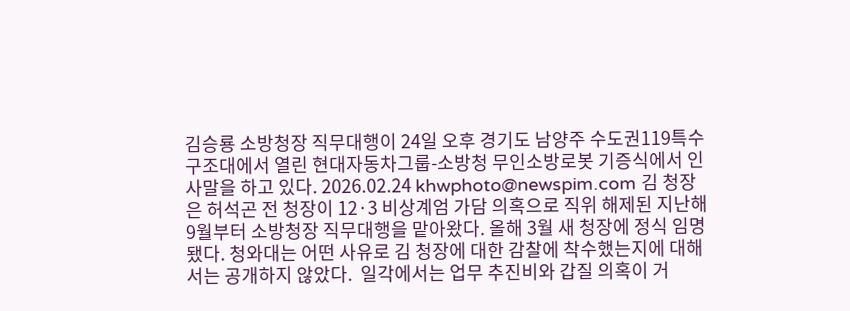김승룡 소방청장 직무대행이 24일 오후 경기도 남양주 수도권119특수구조대에서 열린 현대자동차그룹-소방청 무인소방로봇 기증식에서 인사말을 하고 있다. 2026.02.24 khwphoto@newspim.com 김 청장은 허석곤 전 청장이 12·3 비상계엄 가담 의혹으로 직위 해제된 지난해 9월부터 소방청장 직무대행을 맡아왔다. 올해 3월 새 청장에 정식 임명됐다. 청와대는 어떤 사유로 김 청장에 대한 감찰에 착수했는지에 대해서는 공개하지 않았다.  일각에서는 업무 추진비와 갑질 의혹이 거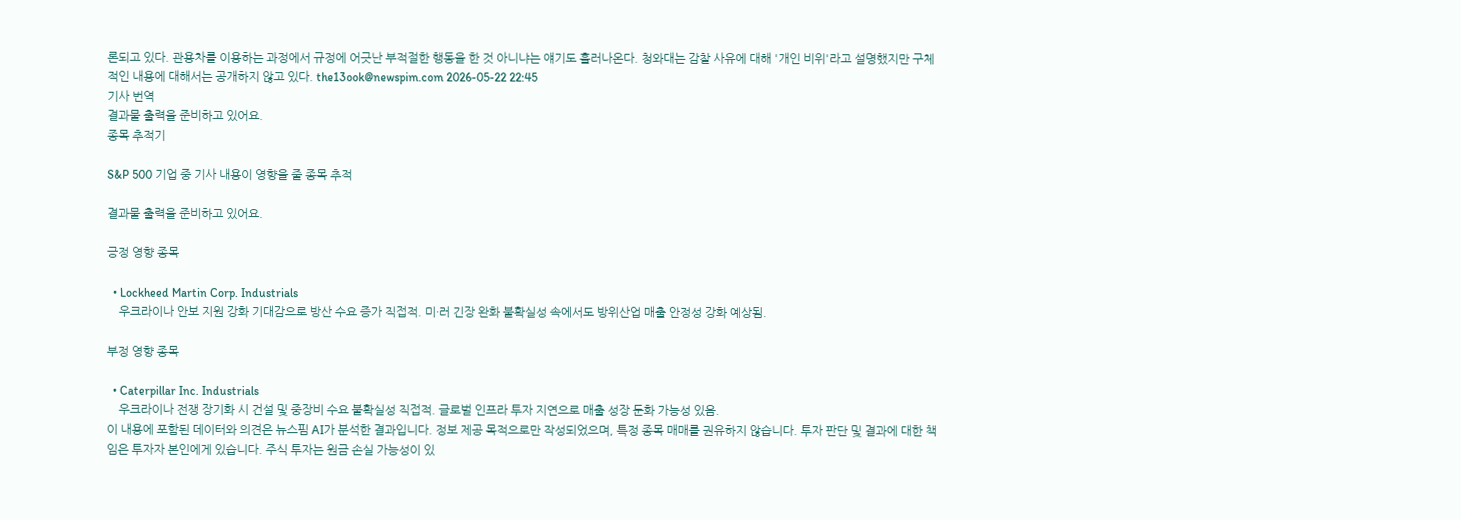론되고 있다. 관용차를 이용하는 과정에서 규정에 어긋난 부적절한 행동을 한 것 아니냐는 얘기도 흘러나온다. 청와대는 감찰 사유에 대해 '개인 비위'라고 설명했지만 구체적인 내용에 대해서는 공개하지 않고 있다. the13ook@newspim.com 2026-05-22 22:45
기사 번역
결과물 출력을 준비하고 있어요.
종목 추적기

S&P 500 기업 중 기사 내용이 영향을 줄 종목 추적

결과물 출력을 준비하고 있어요.

긍정 영향 종목

  • Lockheed Martin Corp. Industrials
    우크라이나 안보 지원 강화 기대감으로 방산 수요 증가 직접적. 미·러 긴장 완화 불확실성 속에서도 방위산업 매출 안정성 강화 예상됨.

부정 영향 종목

  • Caterpillar Inc. Industrials
    우크라이나 전쟁 장기화 시 건설 및 중장비 수요 불확실성 직접적. 글로벌 인프라 투자 지연으로 매출 성장 둔화 가능성 있음.
이 내용에 포함된 데이터와 의견은 뉴스핌 AI가 분석한 결과입니다. 정보 제공 목적으로만 작성되었으며, 특정 종목 매매를 권유하지 않습니다. 투자 판단 및 결과에 대한 책임은 투자자 본인에게 있습니다. 주식 투자는 원금 손실 가능성이 있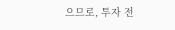으므로, 투자 전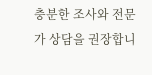충분한 조사와 전문가 상담을 권장합니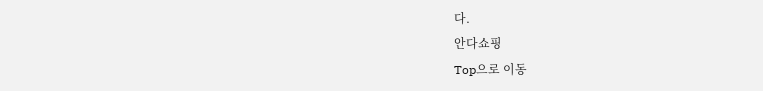다.
안다쇼핑
Top으로 이동